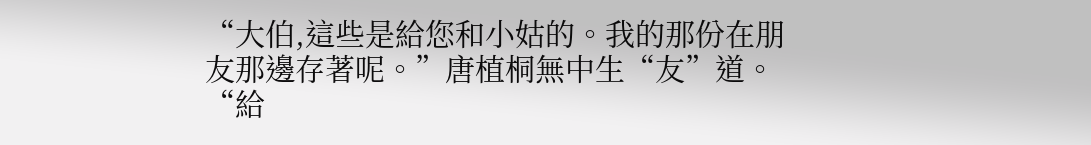“大伯,這些是給您和小姑的。我的那份在朋友那邊存著呢。”唐植桐無中生“友”道。
“給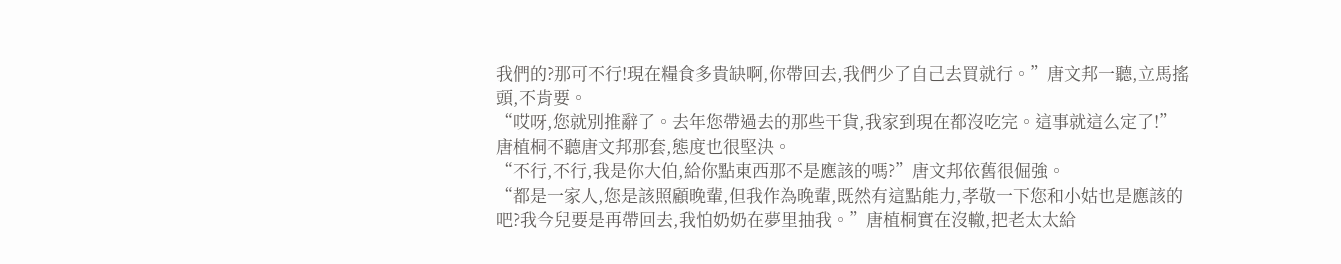我們的?那可不行!現在糧食多貴缺啊,你帶回去,我們少了自己去買就行。”唐文邦一聽,立馬搖頭,不肯要。
“哎呀,您就別推辭了。去年您帶過去的那些干貨,我家到現在都沒吃完。這事就這么定了!”唐植桐不聽唐文邦那套,態度也很堅決。
“不行,不行,我是你大伯,給你點東西那不是應該的嗎?”唐文邦依舊很倔強。
“都是一家人,您是該照顧晚輩,但我作為晚輩,既然有這點能力,孝敬一下您和小姑也是應該的吧?我今兒要是再帶回去,我怕奶奶在夢里抽我。”唐植桐實在沒轍,把老太太給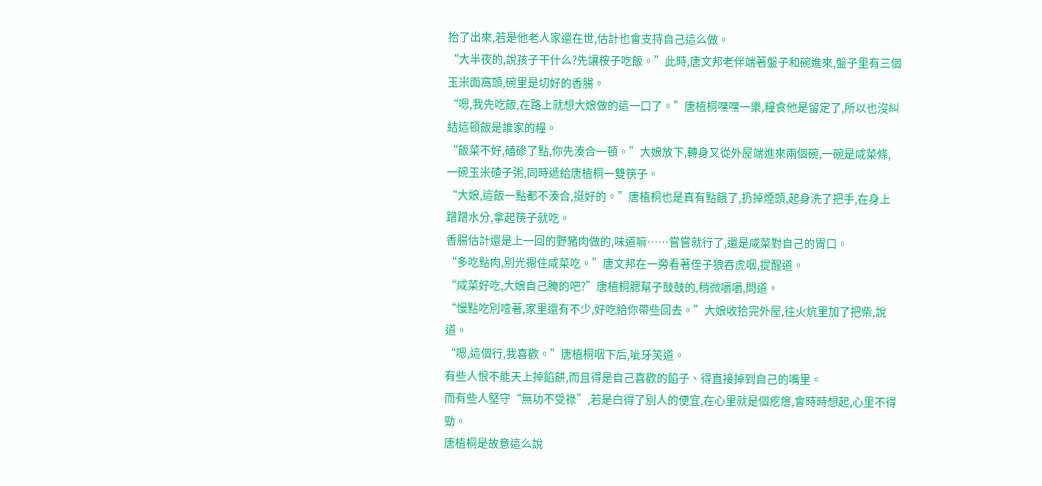抬了出來,若是他老人家還在世,估計也會支持自己這么做。
“大半夜的,說孩子干什么?先讓桉子吃飯。”此時,唐文邦老伴端著盤子和碗進來,盤子里有三個玉米面窩頭,碗里是切好的香腸。
“嗯,我先吃飯,在路上就想大娘做的這一口了。”唐植桐嘿嘿一樂,糧食他是留定了,所以也沒糾結這頓飯是誰家的糧。
“飯菜不好,磕磣了點,你先湊合一頓。”大娘放下,轉身又從外屋端進來兩個碗,一碗是咸菜條,一碗玉米碴子粥,同時遞給唐植桐一雙筷子。
“大娘,這飯一點都不湊合,挺好的。”唐植桐也是真有點餓了,扔掉煙頭,起身洗了把手,在身上蹭蹭水分,拿起筷子就吃。
香腸估計還是上一回的野豬肉做的,味道嘛……嘗嘗就行了,還是咸菜對自己的胃口。
“多吃點肉,別光摁住咸菜吃。”唐文邦在一旁看著侄子狼吞虎咽,提醒道。
“咸菜好吃,大娘自己腌的吧?”唐植桐腮幫子鼓鼓的,稍微嚼嚼,問道。
“慢點吃別噎著,家里還有不少,好吃給你帶些回去。”大娘收拾完外屋,往火炕里加了把柴,說道。
“嗯,這個行,我喜歡。”唐植桐咽下后,呲牙笑道。
有些人恨不能天上掉餡餅,而且得是自己喜歡的餡子、得直接掉到自己的嘴里。
而有些人堅守“無功不受祿”,若是白得了別人的便宜,在心里就是個疙瘩,會時時想起,心里不得勁。
唐植桐是故意這么說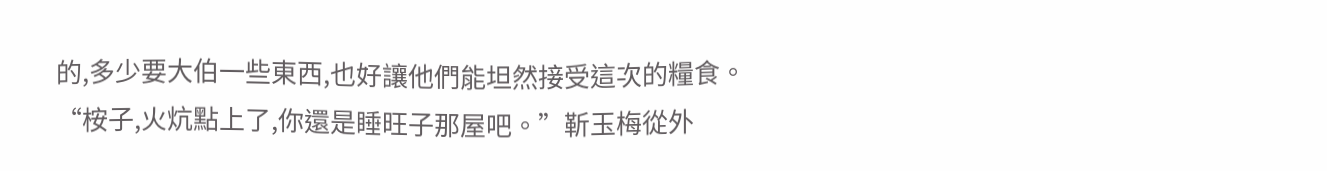的,多少要大伯一些東西,也好讓他們能坦然接受這次的糧食。
“桉子,火炕點上了,你還是睡旺子那屋吧。”靳玉梅從外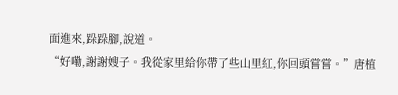面進來,跺跺腳,說道。
“好嘞,謝謝嫂子。我從家里給你帶了些山里紅,你回頭嘗嘗。”唐植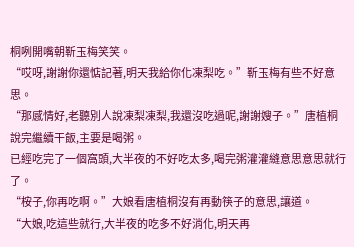桐咧開嘴朝靳玉梅笑笑。
“哎呀,謝謝你還惦記著,明天我給你化凍梨吃。”靳玉梅有些不好意思。
“那感情好,老聽別人說凍梨凍梨,我還沒吃過呢,謝謝嫂子。”唐植桐說完繼續干飯,主要是喝粥。
已經吃完了一個窩頭,大半夜的不好吃太多,喝完粥灌灌縫意思意思就行了。
“桉子,你再吃啊。”大娘看唐植桐沒有再動筷子的意思,讓道。
“大娘,吃這些就行,大半夜的吃多不好消化,明天再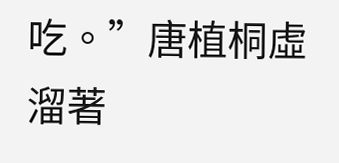吃。”唐植桐虛溜著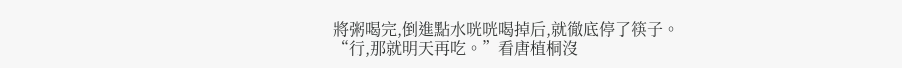將粥喝完,倒進點水咣咣喝掉后,就徹底停了筷子。
“行,那就明天再吃。”看唐植桐沒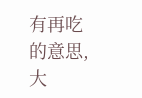有再吃的意思,大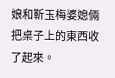娘和靳玉梅婆媳倆把桌子上的東西收了起來。